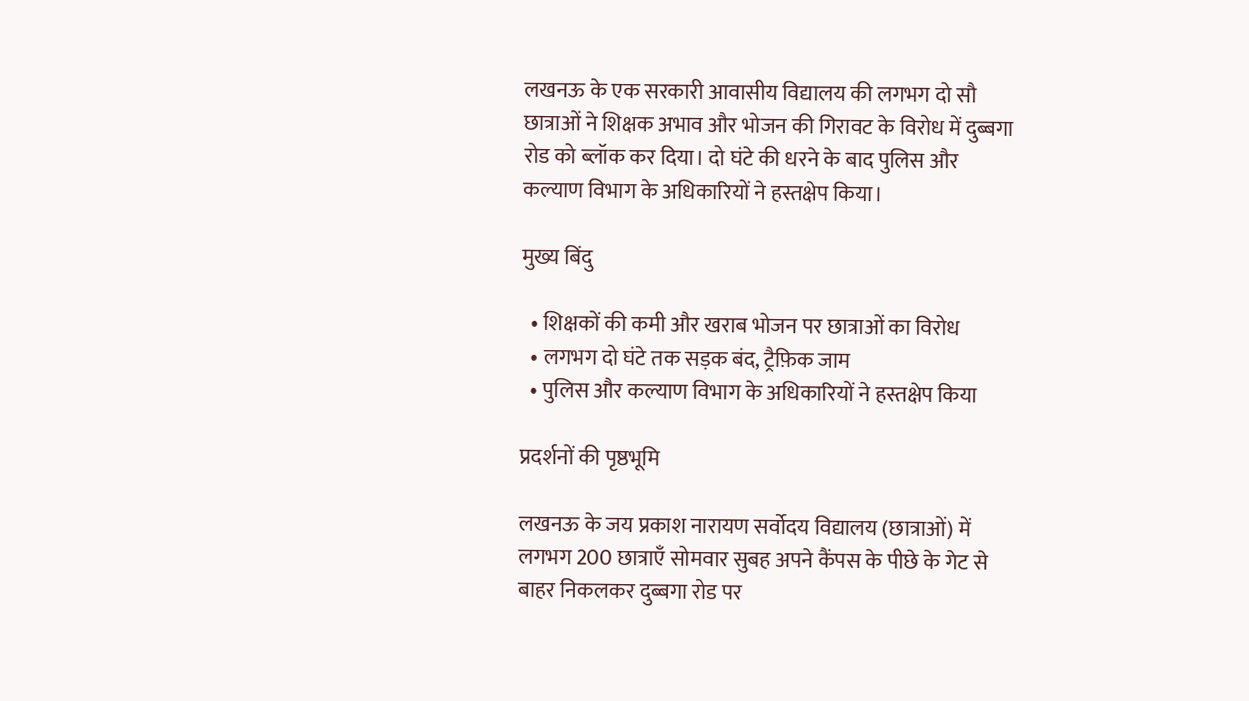लखनऊ के एक सरकारी आवासीय विद्यालय की लगभग दो सौ छात्राओं ने शिक्षक अभाव और भोजन की गिरावट के विरोध में दुब्बगा रोड को ब्लॉक कर दिया। दो घंटे की धरने के बाद पुलिस और कल्याण विभाग के अधिकारियों ने हस्तक्षेप किया।

मुख्य बिंदु

  • शिक्षकों की कमी और खराब भोजन पर छात्राओं का विरोध
  • लगभग दो घंटे तक सड़क बंद, ट्रैफ़िक जाम
  • पुलिस और कल्याण विभाग के अधिकारियों ने हस्तक्षेप किया

प्रदर्शनों की पृष्ठभूमि

लखनऊ के जय प्रकाश नारायण सर्वोदय विद्यालय (छात्राओं) में लगभग 200 छात्राएँ सोमवार सुबह अपने कैंपस के पीछे के गेट से बाहर निकलकर दुब्बगा रोड पर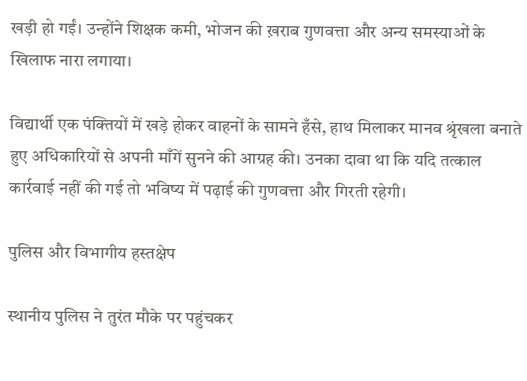खड़ी हो गईं। उन्होंने शिक्षक कमी, भोजन की ख़राब गुणवत्ता और अन्य समस्याओं के खिलाफ नारा लगाया।

विद्यार्थी एक पंक्तियों में खड़े होकर वाहनों के सामने हँसे, हाथ मिलाकर मानव श्रृंखला बनाते हुए अधिकारियों से अपनी माँगें सुनने की आग्रह की। उनका दावा था कि यदि तत्काल कार्रवाई नहीं की गई तो भविष्य में पढ़ाई की गुणवत्ता और गिरती रहेगी।

पुलिस और विभागीय हस्तक्षेप

स्थानीय पुलिस ने तुरंत मौके पर पहुंचकर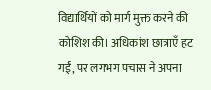विद्यार्थियों को मार्ग मुक्त करने की कोशिश की। अधिकांश छात्राएँ हट गईं, पर लगभग पचास ने अपना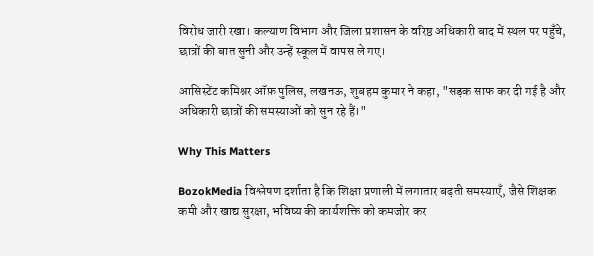विरोध जारी रखा। कल्याण विभाग और जिला प्रशासन के वरिष्ठ अधिकारी बाद में स्थल पर पहुँचे, छात्रों की बात सुनी और उन्हें स्कूल में वापस ले गए।

आसिस्टेंट कमिश्नर ऑफ़ पुलिस, लखनऊ, शुबहम कुमार ने कहा, "सड़क साफ कर दी गई है और अधिकारी छात्रों की समस्याओं को सुन रहे हैं।"

Why This Matters

BozokMedia विश्लेषण दर्शाता है कि शिक्षा प्रणाली में लगातार बढ़ती समस्याएँ, जैसे शिक्षक कमी और खाद्य सुरक्षा, भविष्य की कार्यशक्ति को कमजोर कर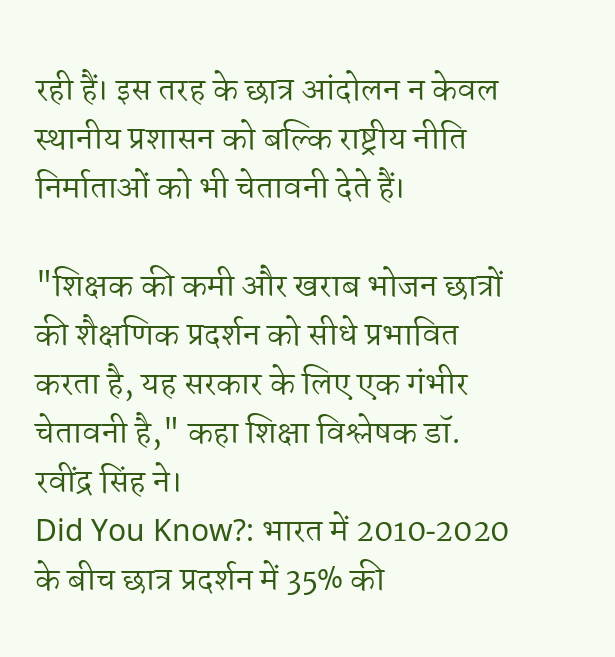रही हैं। इस तरह के छात्र आंदोलन न केवल स्थानीय प्रशासन को बल्कि राष्ट्रीय नीति निर्माताओं को भी चेतावनी देते हैं।

"शिक्षक की कमी और खराब भोजन छात्रों की शैक्षणिक प्रदर्शन को सीधे प्रभावित करता है, यह सरकार के लिए एक गंभीर चेतावनी है," कहा शिक्षा विश्लेषक डॉ. रवींद्र सिंह ने।
Did You Know?: भारत में 2010‑2020 के बीच छात्र प्रदर्शन में 35% की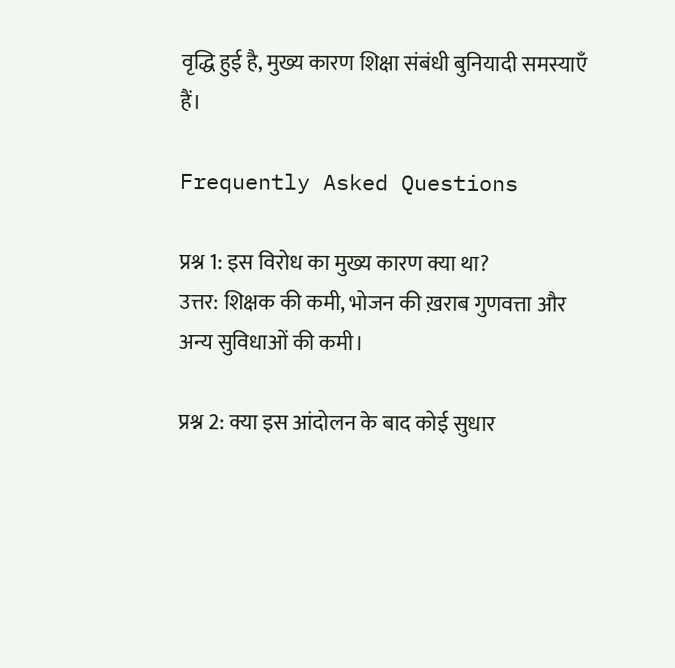वृद्धि हुई है, मुख्य कारण शिक्षा संबंधी बुनियादी समस्याएँ हैं।

Frequently Asked Questions

प्रश्न 1: इस विरोध का मुख्य कारण क्या था?
उत्तर: शिक्षक की कमी, भोजन की ख़राब गुणवत्ता और अन्य सुविधाओं की कमी।

प्रश्न 2: क्या इस आंदोलन के बाद कोई सुधार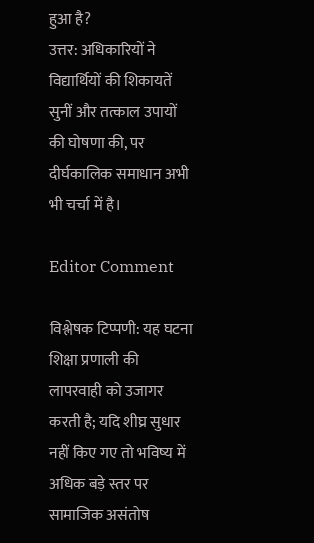हुआ है?
उत्तर: अधिकारियों ने विद्यार्थियों की शिकायतें सुनीं और तत्काल उपायों की घोषणा की, पर दीर्घकालिक समाधान अभी भी चर्चा में है।

Editor Comment

विश्लेषक टिप्पणी: यह घटना शिक्षा प्रणाली की लापरवाही को उजागर करती है; यदि शीघ्र सुधार नहीं किए गए तो भविष्य में अधिक बड़े स्तर पर सामाजिक असंतोष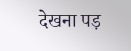देखना पड़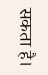सकता है।